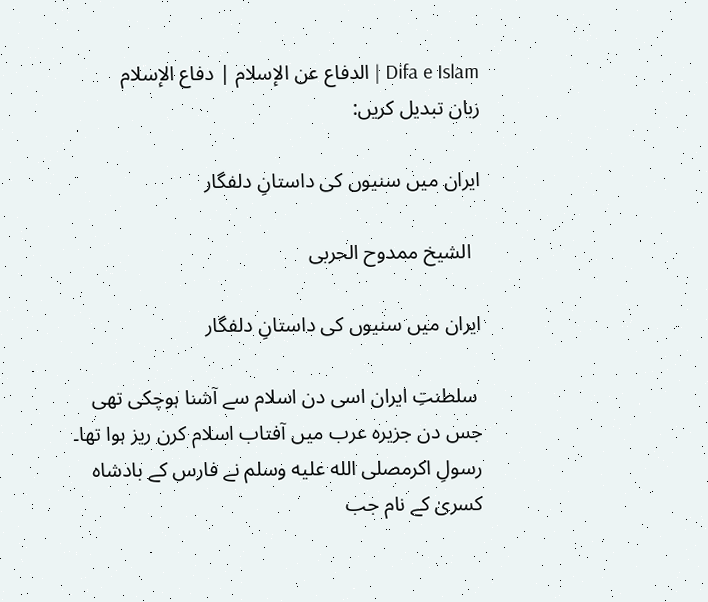Difa e Islam | الدفاع عن الإسلام | دفاع الإسلام
زبان تبدیل کریں:

ایران میں سنیوں کی داستانِ دلفگار

  الشیخ ممدوح الحربی

ایران میں سنیوں کی داستانِ دلفگار

 سلطنتِ ایران اسی دن اسلام سے آشنا ہوچکی تھی جس دن جزیرہ عرب میں آفتاب اسلام کرن ریز ہوا تھا۔ رسولِ اکرمصلى الله عليه وسلم نے فارس کے بادشاہ کسریٰ کے نام جب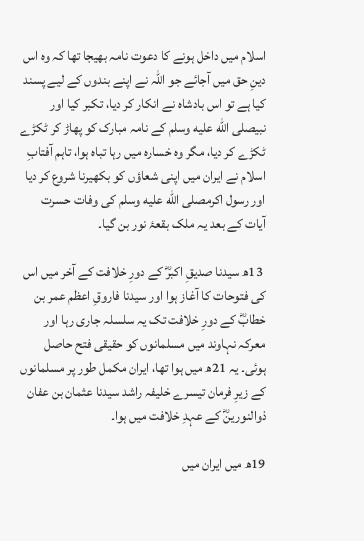اسلام میں داخل ہونے کا دعوت نامہ بھیجا تھا کہ وہ اس دینِ حق میں آجائے جو اللہ نے اپنے بندوں کے لیے پسند کیا ہے تو اس بادشاہ نے انکار کر دیا، تکبر کیا اور نبیصلى الله عليه وسلم کے نامہ مبارک کو پھاڑ کر ٹکڑے ٹکڑے کر دیا، مگر وہ خسارہ میں رہا تباہ ہوا، تاہم آفتابِ اسلام نے ایران میں اپنی شعاؤں کو بکھیرنا شروع کر دیا اور رسول اکرمصلى الله عليه وسلم کی وفات حسرت آیات کے بعد یہ ملک بقعۂ نور بن گیا۔

 13ھ سیدنا صدیقِ اکبرؓ کے دورِ خلافت کے آخر میں اس کی فتوحات کا آغاز ہوا اور سیدنا فاروقِ اعظم عمر بن خطابؓ کے دورِ خلافت تک یہ سلسلہ جاری رہا اور معرکہ نہاوند میں مسلمانوں کو حقیقی فتح حاصل ہوئی۔ یہ 21ھ میں ہوا تھا، ایران مکمل طور پر مسلمانوں کے زیرِ فرمان تیسرے خلیفہ راشد سیدنا عثمان بن عفان ذوالنورینؓ کے عہدِ خلافت میں ہوا۔

19ھ میں ایران میں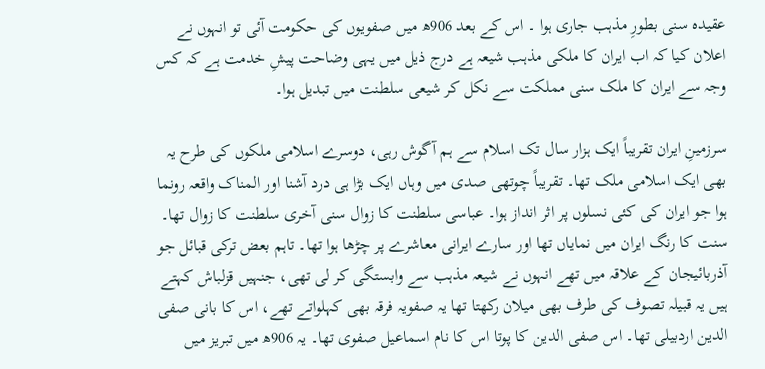عقیدہ سنی بطورِ مذہب جاری ہوا ۔ اس کے بعد 906ھ میں صفویوں کی حکومت آئی تو انہوں نے اعلان کیا کہ اب ایران کا ملکی مذہب شیعہ ہے درج ذیل میں یہی وضاحت پیشِ خدمت ہے کہ کس وجہ سے ایران کا ملک سنی مملکت سے نکل کر شیعی سلطنت میں تبدیل ہوا۔

سرزمینِ ایران تقریباً ایک ہزار سال تک اسلام سے ہم آگوش رہی، دوسرے اسلامی ملکوں کی طرح یہ بھی ایک اسلامی ملک تھا۔ تقریباً چوتھی صدی میں وہاں ایک بڑا ہی درد آشنا اور المناک واقعہ رونما ہوا جو ایران کی کئی نسلوں پر اثر انداز ہوا۔ عباسی سلطنت کا زوال سنی آخری سلطنت کا زوال تھا۔ سنت کا رنگ ایران میں نمایاں تھا اور سارے ایرانی معاشرے پر چڑھا ہوا تھا۔ تاہم بعض ترکی قبائل جو آذربائیجان کے علاقہ میں تھے انہوں نے شیعہ مذہب سے وابستگی کر لی تھی، جنہیں قزلباش کہتے ہیں یہ قبیلہ تصوف کی طرف بھی میلان رکھتا تھا یہ صفویہ فرقہ بھی کہلواتے تھے، اس کا بانی صفی الدین اردبیلی تھا۔ اس صفی الدین کا پوتا اس کا نام اسماعیل صفوی تھا۔ یہ 906ھ میں تبریز میں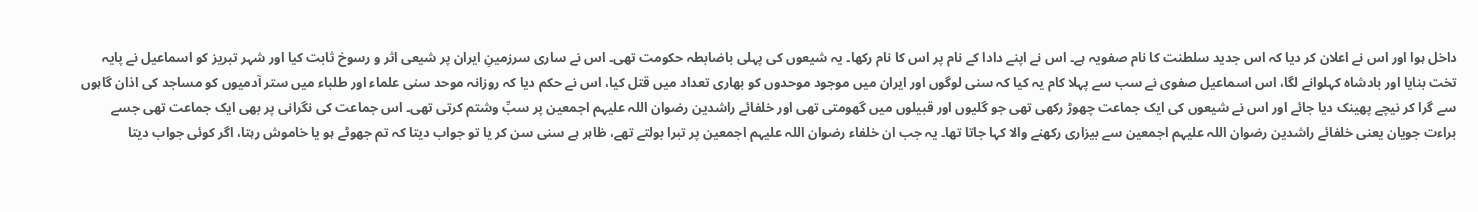داخل ہوا اور اس نے اعلان کر دیا کہ اس جدید سلطنت کا نام صفویہ ہے۔ اس نے اپنے دادا کے نام پر اس کا نام رکھا۔ یہ شیعوں کی پہلی باضابطہ حکومت تھی۔ اس نے ساری سرزمینِ ایران پر شیعی اثر و رسوخ ثابت کیا اور شہر تبریز کو اسماعیل نے پایہ تخت بنایا اور بادشاہ کہلوانے لگا، اس اسماعیل صفوی نے سب سے پہلا کام یہ کیا کہ سنی لوگوں اور ایران میں موجود موحدوں کو بھاری تعداد میں قتل کیا، اس نے حکم دیا کہ روزانہ موحد سنی علماء اور طلباء میں ستر آدمیوں کو مساجد کی اذان گاہوں سے گرا کر نیچے پھینک دیا جائے اور اس نے شیعوں کی ایک جماعت چھوڑ رکھی تھی جو گلیوں اور قبیلوں میں گھومتی تھی اور خلفائے راشدین رضوان اللہ علیہم اجمعین پر سبِّ وشتم کرتی تھی۔ اس جماعت کی نگرانی پر بھی ایک جماعت تھی جسے براءت جویان یعنی خلفائے راشدین رضوان اللہ علیہم اجمعین سے بیزاری رکھنے والا کہا جاتا تھا۔ یہ جب ان خلفاء رضوان اللہ علیہم اجمعین پر تبرا بولتے تھے، ظاہر ہے سنی سن کر یا تو جواب دیتا کہ تم جھوٹے ہو یا خاموش رہتا، اگر کوئی جواب دیتا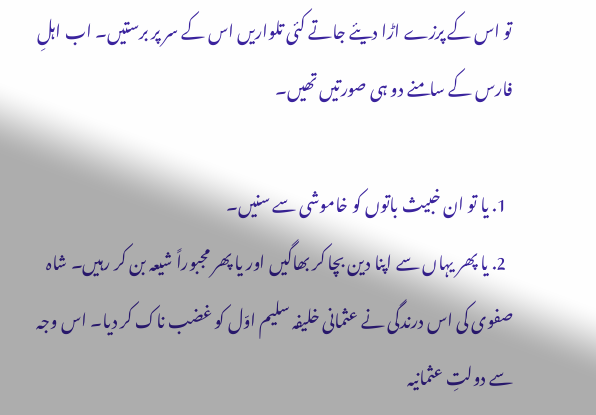تو اس کے پرزے اڑا دیئے جاتے کئی تلواریں اس کے سر پر برستیں۔ اب اہلِ فارس کے سامنے دو ہی صورتیں تھیں۔

  1. یا تو ان خبیث باتوں کو خاموشی سے سنیں۔
  2. یا پھر یہاں سے اپنا دین بچا کر بھاگیں اور یا پھر مجبوراً شیعہ بن کر رہیں۔ شاہ صفوی کی اس درندگی نے عثمانی خلیفہ سلیم اوّل کو غضب ناک کر دیا۔ اس وجہ سے دولتِ عثمانیہ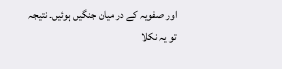اور صفویہ کے در میان جنگیں ہوئیں۔ نتیجہ تو یہ نکلا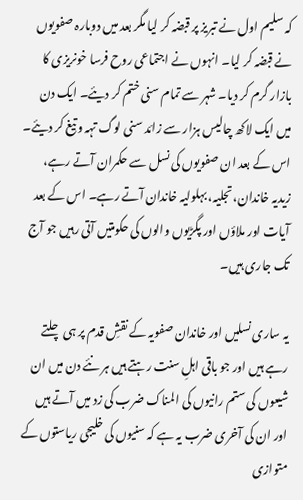کہ سلیم اول نے تبریز پر قبضہ کر لیا مگر بعد میں دوبارہ صفویوں نے قبضہ کر لیا۔ انہوں نے اجتماعی روح فرسا خونریزی کا بازار گرم کر دیا۔ شہر سے تمام سنی ختم کر دیئے۔ ایک دن میں ایک لاکھ چالیس ہزار سے زائد سنی لوگ تہہ و تیغ کر دیئے۔ اس کے بعد ان صفویوں کی نسل سے حکمران آتے رہے، زیدیہ خاندان، تجلیہ، بہلولیہ خاندان آتے رہے۔ اس کے بعد آیات اور ملاؤں اور پگڑیوں والوں کی حکومتیں آتی رہیں جو آج تک جاری ہیں۔

یہ ساری نسلیں اور خاندان صفویہ کے نقشِ قدم پر ہی چلتے رہے ہیں اور جو باقی اہلِ سنت رہتے ہیں ہر نئے دن میں ان شیعوں کی ستم رانیوں کی المناک ضرب کی زد میں آتے ہیں اور ان کی آخری ضرب یہ ہے کہ سنیوں کی خلیجی ریاستوں کے متوازی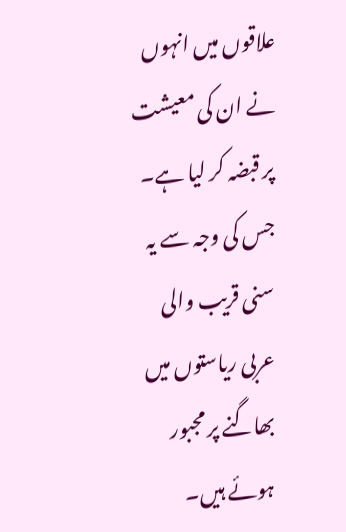علاقوں میں انہوں نے ان کی معیشت پر قبضہ کر لیا ہے۔ جس کی وجہ سے یہ سنی قریب والی عربی ریاستوں میں بھاگنے پر مجبور ہوئے ہیں۔